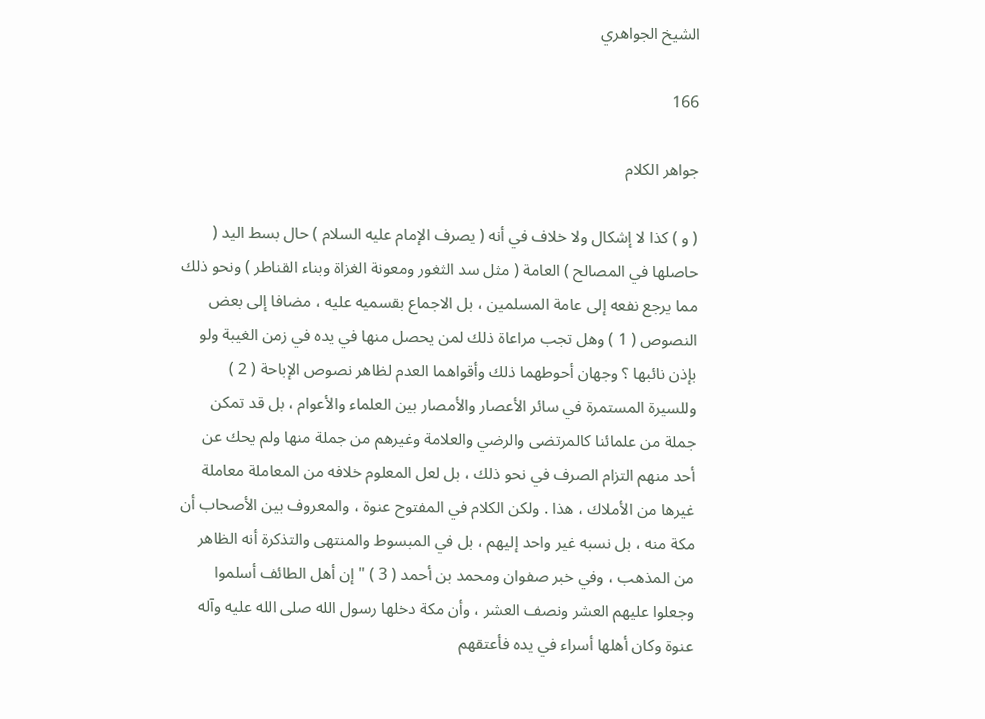الشيخ الجواهري

166

جواهر الكلام

( و ) كذا لا إشكال ولا خلاف في أنه ( يصرف الإمام عليه السلام ) حال بسط اليد ( حاصلها في المصالح ) العامة ( مثل سد الثغور ومعونة الغزاة وبناء القناطر ) ونحو ذلك مما يرجع نفعه إلى عامة المسلمين ، بل الاجماع بقسميه عليه ، مضافا إلى بعض النصوص ( 1 ) وهل تجب مراعاة ذلك لمن يحصل منها في يده في زمن الغيبة ولو بإذن نائبها ؟ وجهان أحوطهما ذلك وأقواهما العدم لظاهر نصوص الإباحة ( 2 ) وللسيرة المستمرة في سائر الأعصار والأمصار بين العلماء والأعوام ، بل قد تمكن جملة من علمائنا كالمرتضى والرضي والعلامة وغيرهم من جملة منها ولم يحك عن أحد منهم التزام الصرف في نحو ذلك ، بل لعل المعلوم خلافه من المعاملة معاملة غيرها من الأملاك ، هذا . ولكن الكلام في المفتوح عنوة ، والمعروف بين الأصحاب أن مكة منه ، بل نسبه غير واحد إليهم ، بل في المبسوط والمنتهى والتذكرة أنه الظاهر من المذهب ، وفي خبر صفوان ومحمد بن أحمد ( 3 ) " إن أهل الطائف أسلموا وجعلوا عليهم العشر ونصف العشر ، وأن مكة دخلها رسول الله صلى الله عليه وآله عنوة وكان أهلها أسراء في يده فأعتقهم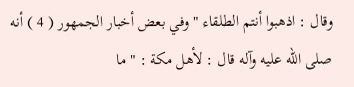وقال : اذهبوا أنتم الطلقاء " وفي بعض أخبار الجمهور ( 4 ) أنه صلى الله عليه وآله قال : لأهل مكة : " ما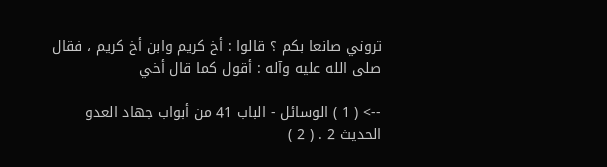تروني صانعا بكم ؟ قالوا : أخ كريم وابن أخ كريم ، فقال صلى الله عليه وآله : أقول كما قال أخي

--> ( 1 ) الوسائل - الباب 41 من أبواب جهاد العدو الحديث 2 . ( 2 )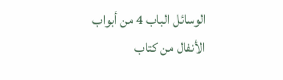الوسائل الباب 4 من أبواب الأنفال من كتاب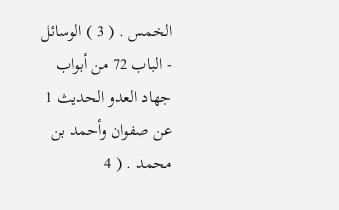الخمس . ( 3 ) الوسائل - الباب 72 من أبواب جهاد العدو الحديث 1 عن صفوان وأحمد بن محمد . ( 4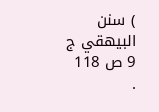) سنن البيهقي ج 9 ص 118 .